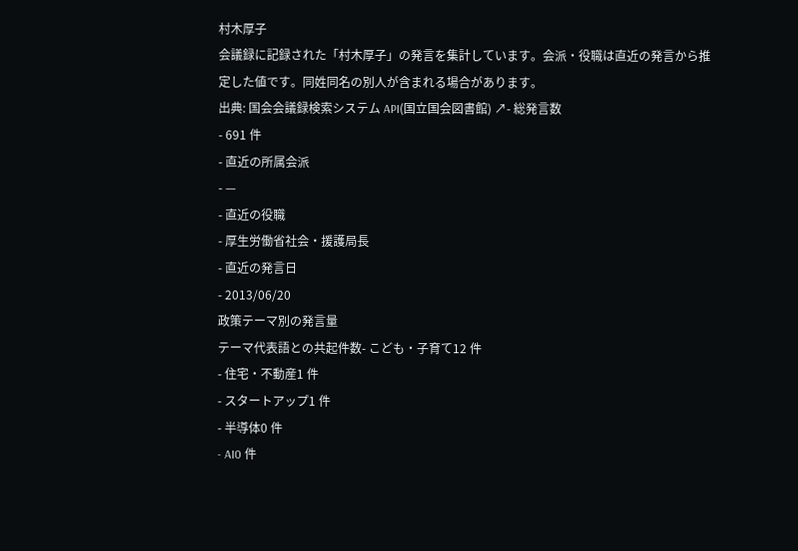村木厚子
会議録に記録された「村木厚子」の発言を集計しています。会派・役職は直近の発言から推定した値です。同姓同名の別人が含まれる場合があります。
出典: 国会会議録検索システム API(国立国会図書館) ↗- 総発言数
- 691 件
- 直近の所属会派
- —
- 直近の役職
- 厚生労働省社会・援護局長
- 直近の発言日
- 2013/06/20
政策テーマ別の発言量
テーマ代表語との共起件数- こども・子育て12 件
- 住宅・不動産1 件
- スタートアップ1 件
- 半導体0 件
- AI0 件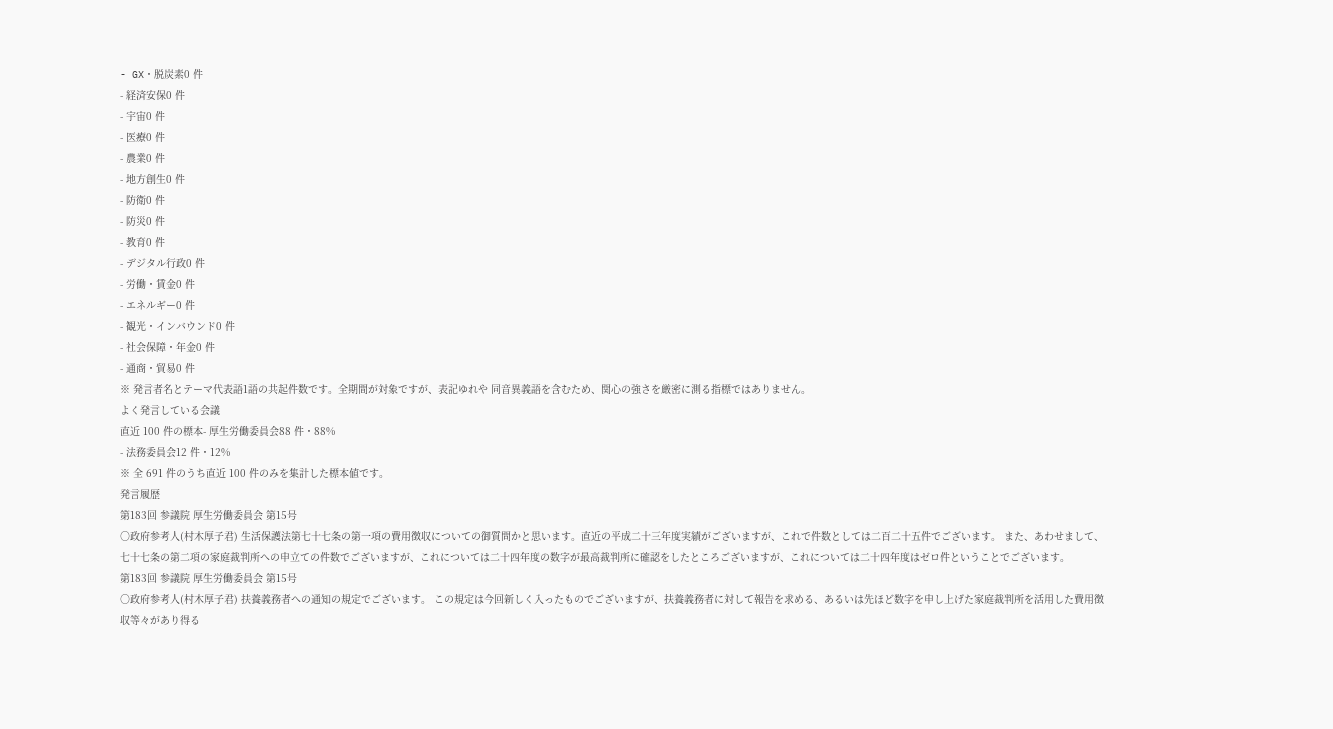- GX・脱炭素0 件
- 経済安保0 件
- 宇宙0 件
- 医療0 件
- 農業0 件
- 地方創生0 件
- 防衛0 件
- 防災0 件
- 教育0 件
- デジタル行政0 件
- 労働・賃金0 件
- エネルギー0 件
- 観光・インバウンド0 件
- 社会保障・年金0 件
- 通商・貿易0 件
※ 発言者名とテーマ代表語1語の共起件数です。全期間が対象ですが、表記ゆれや 同音異義語を含むため、関心の強さを厳密に測る指標ではありません。
よく発言している会議
直近 100 件の標本- 厚生労働委員会88 件・88%
- 法務委員会12 件・12%
※ 全 691 件のうち直近 100 件のみを集計した標本値です。
発言履歴
第183回 参議院 厚生労働委員会 第15号
○政府参考人(村木厚子君) 生活保護法第七十七条の第一項の費用徴収についての御質問かと思います。直近の平成二十三年度実績がございますが、これで件数としては二百二十五件でございます。 また、あわせまして、七十七条の第二項の家庭裁判所への申立ての件数でございますが、これについては二十四年度の数字が最高裁判所に確認をしたところございますが、これについては二十四年度はゼロ件ということでございます。
第183回 参議院 厚生労働委員会 第15号
○政府参考人(村木厚子君) 扶養義務者への通知の規定でございます。 この規定は今回新しく入ったものでございますが、扶養義務者に対して報告を求める、あるいは先ほど数字を申し上げた家庭裁判所を活用した費用徴収等々があり得る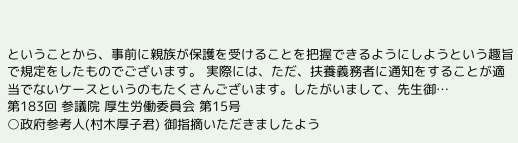ということから、事前に親族が保護を受けることを把握できるようにしようという趣旨で規定をしたものでございます。 実際には、ただ、扶養義務者に通知をすることが適当でないケースというのもたくさんございます。したがいまして、先生御…
第183回 参議院 厚生労働委員会 第15号
○政府参考人(村木厚子君) 御指摘いただきましたよう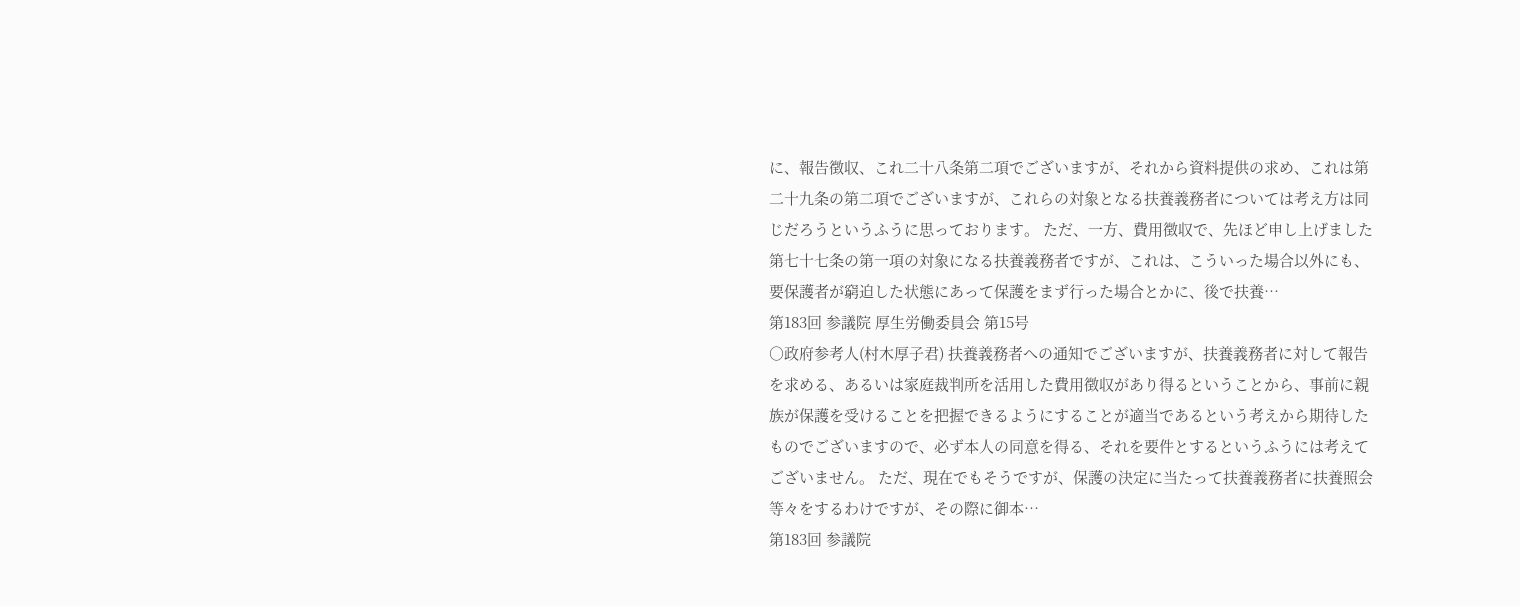に、報告徴収、これ二十八条第二項でございますが、それから資料提供の求め、これは第二十九条の第二項でございますが、これらの対象となる扶養義務者については考え方は同じだろうというふうに思っております。 ただ、一方、費用徴収で、先ほど申し上げました第七十七条の第一項の対象になる扶養義務者ですが、これは、こういった場合以外にも、要保護者が窮迫した状態にあって保護をまず行った場合とかに、後で扶養…
第183回 参議院 厚生労働委員会 第15号
○政府参考人(村木厚子君) 扶養義務者への通知でございますが、扶養義務者に対して報告を求める、あるいは家庭裁判所を活用した費用徴収があり得るということから、事前に親族が保護を受けることを把握できるようにすることが適当であるという考えから期待したものでございますので、必ず本人の同意を得る、それを要件とするというふうには考えてございません。 ただ、現在でもそうですが、保護の決定に当たって扶養義務者に扶養照会等々をするわけですが、その際に御本…
第183回 参議院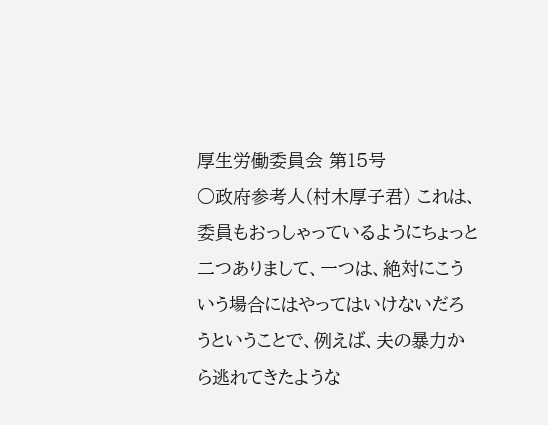厚生労働委員会 第15号
○政府参考人(村木厚子君) これは、委員もおっしゃっているようにちょっと二つありまして、一つは、絶対にこういう場合にはやってはいけないだろうということで、例えば、夫の暴力から逃れてきたような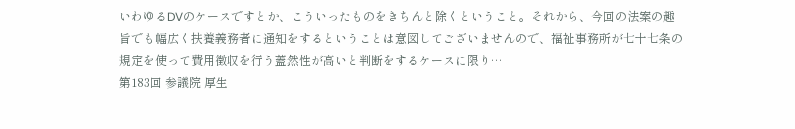いわゆるDVのケースですとか、こういったものをきちんと除くということ。それから、今回の法案の趣旨でも幅広く扶養義務者に通知をするということは意図してございませんので、福祉事務所が七十七条の規定を使って費用徴収を行う蓋然性が高いと判断をするケースに限り…
第183回 参議院 厚生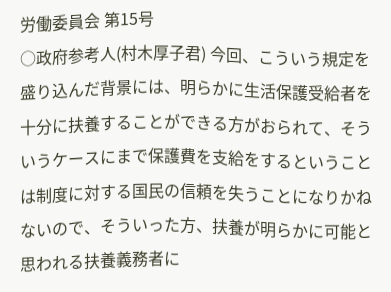労働委員会 第15号
○政府参考人(村木厚子君) 今回、こういう規定を盛り込んだ背景には、明らかに生活保護受給者を十分に扶養することができる方がおられて、そういうケースにまで保護費を支給をするということは制度に対する国民の信頼を失うことになりかねないので、そういった方、扶養が明らかに可能と思われる扶養義務者に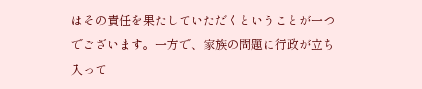はその責任を果たしていただくということが一つでございます。一方で、家族の問題に行政が立ち入って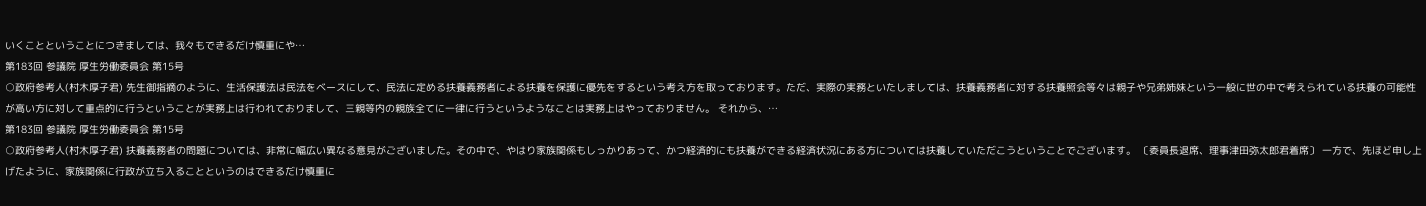いくことということにつきましては、我々もできるだけ慎重にや…
第183回 参議院 厚生労働委員会 第15号
○政府参考人(村木厚子君) 先生御指摘のように、生活保護法は民法をベースにして、民法に定める扶養義務者による扶養を保護に優先をするという考え方を取っております。ただ、実際の実務といたしましては、扶養義務者に対する扶養照会等々は親子や兄弟姉妹という一般に世の中で考えられている扶養の可能性が高い方に対して重点的に行うということが実務上は行われておりまして、三親等内の親族全てに一律に行うというようなことは実務上はやっておりません。 それから、…
第183回 参議院 厚生労働委員会 第15号
○政府参考人(村木厚子君) 扶養義務者の問題については、非常に幅広い異なる意見がございました。その中で、やはり家族関係もしっかりあって、かつ経済的にも扶養ができる経済状況にある方については扶養していただこうということでございます。 〔委員長退席、理事津田弥太郎君着席〕 一方で、先ほど申し上げたように、家族関係に行政が立ち入ることというのはできるだけ慎重に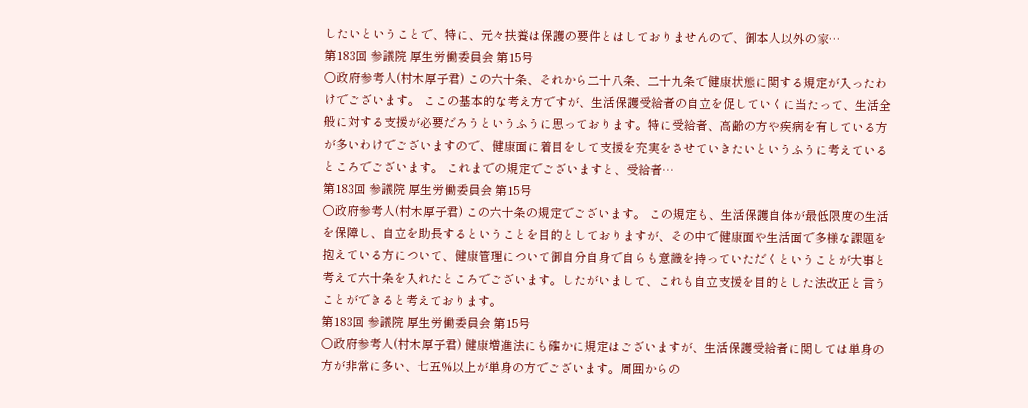したいということで、特に、元々扶養は保護の要件とはしておりませんので、御本人以外の家…
第183回 参議院 厚生労働委員会 第15号
○政府参考人(村木厚子君) この六十条、それから二十八条、二十九条で健康状態に関する規定が入ったわけでございます。 ここの基本的な考え方ですが、生活保護受給者の自立を促していくに当たって、生活全般に対する支援が必要だろうというふうに思っております。特に受給者、高齢の方や疾病を有している方が多いわけでございますので、健康面に着目をして支援を充実をさせていきたいというふうに考えているところでございます。 これまでの規定でございますと、受給者…
第183回 参議院 厚生労働委員会 第15号
○政府参考人(村木厚子君) この六十条の規定でございます。 この規定も、生活保護自体が最低限度の生活を保障し、自立を助長するということを目的としておりますが、その中で健康面や生活面で多様な課題を抱えている方について、健康管理について御自分自身で自らも意識を持っていただくということが大事と考えて六十条を入れたところでございます。したがいまして、これも自立支援を目的とした法改正と言うことができると考えております。
第183回 参議院 厚生労働委員会 第15号
○政府参考人(村木厚子君) 健康増進法にも確かに規定はございますが、生活保護受給者に関しては単身の方が非常に多い、七五%以上が単身の方でございます。周囲からの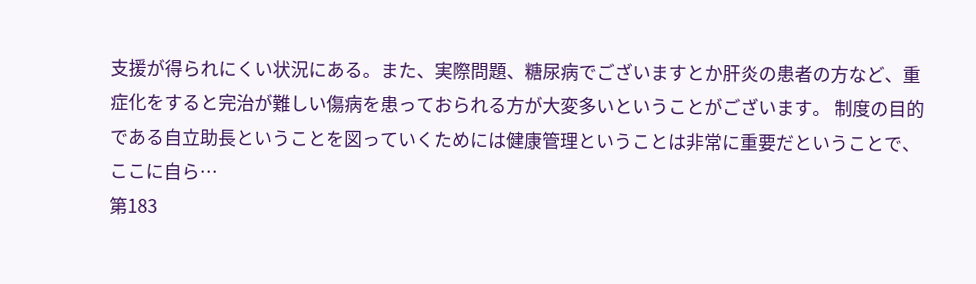支援が得られにくい状況にある。また、実際問題、糖尿病でございますとか肝炎の患者の方など、重症化をすると完治が難しい傷病を患っておられる方が大変多いということがございます。 制度の目的である自立助長ということを図っていくためには健康管理ということは非常に重要だということで、ここに自ら…
第183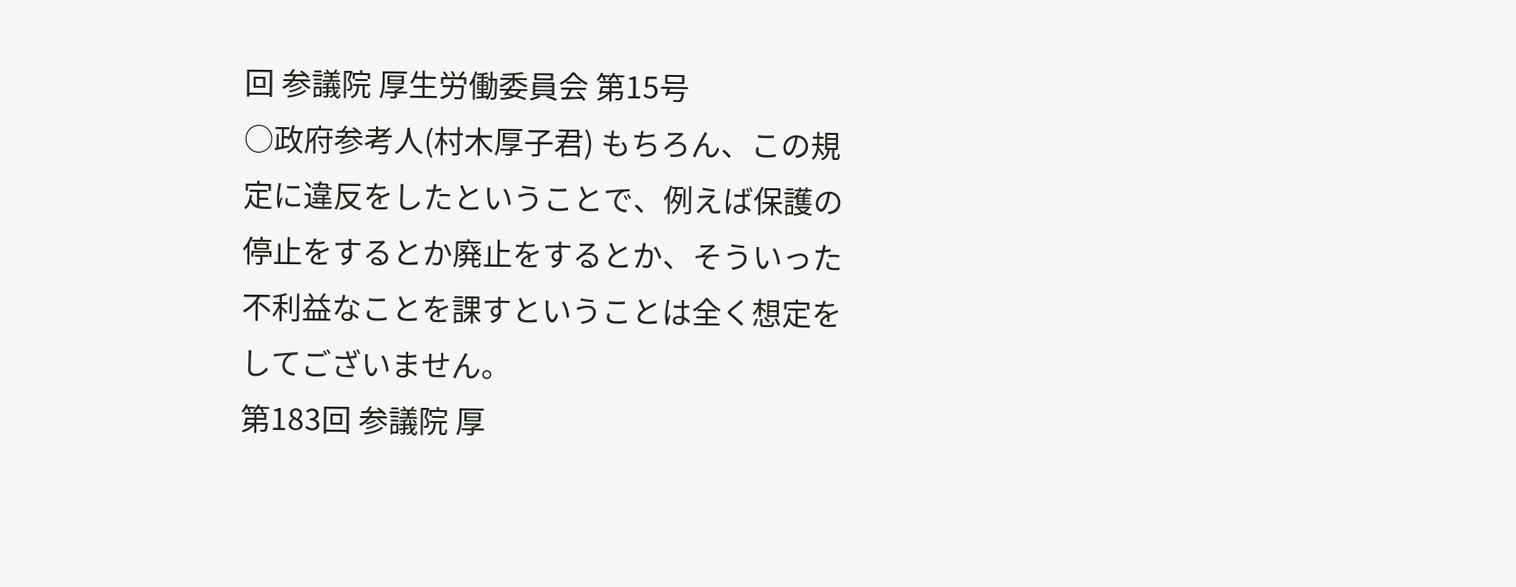回 参議院 厚生労働委員会 第15号
○政府参考人(村木厚子君) もちろん、この規定に違反をしたということで、例えば保護の停止をするとか廃止をするとか、そういった不利益なことを課すということは全く想定をしてございません。
第183回 参議院 厚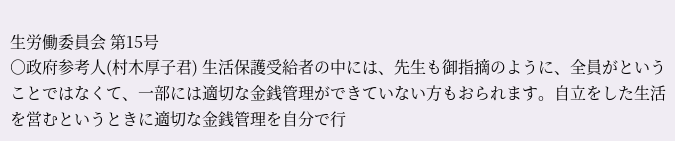生労働委員会 第15号
○政府参考人(村木厚子君) 生活保護受給者の中には、先生も御指摘のように、全員がということではなくて、一部には適切な金銭管理ができていない方もおられます。自立をした生活を営むというときに適切な金銭管理を自分で行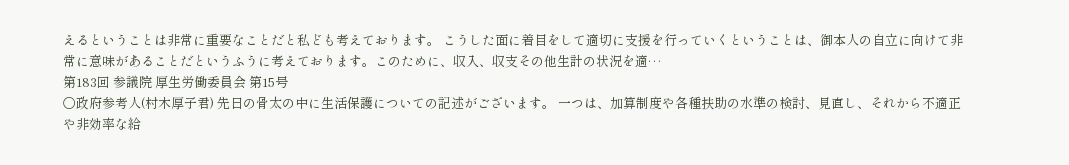えるということは非常に重要なことだと私ども考えております。 こうした面に着目をして適切に支援を行っていくということは、御本人の自立に向けて非常に意味があることだというふうに考えております。このために、収入、収支その他生計の状況を適…
第183回 参議院 厚生労働委員会 第15号
○政府参考人(村木厚子君) 先日の骨太の中に生活保護についての記述がございます。 一つは、加算制度や各種扶助の水準の検討、見直し、それから不適正や非効率な給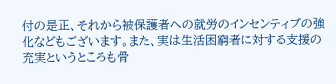付の是正、それから被保護者への就労のインセンティブの強化などもございます。また、実は生活困窮者に対する支援の充実というところも骨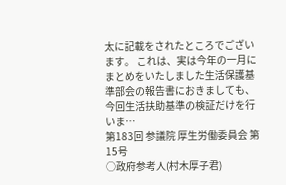太に記載をされたところでございます。 これは、実は今年の一月にまとめをいたしました生活保護基準部会の報告書におきましても、今回生活扶助基準の検証だけを行いま…
第183回 参議院 厚生労働委員会 第15号
○政府参考人(村木厚子君)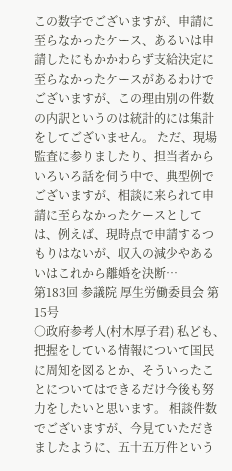この数字でございますが、申請に至らなかったケース、あるいは申請したにもかかわらず支給決定に至らなかったケースがあるわけでございますが、この理由別の件数の内訳というのは統計的には集計をしてございません。 ただ、現場監査に参りましたり、担当者からいろいろ話を伺う中で、典型例でございますが、相談に来られて申請に至らなかったケースとしては、例えば、現時点で申請するつもりはないが、収入の減少やあるいはこれから離婚を決断…
第183回 参議院 厚生労働委員会 第15号
○政府参考人(村木厚子君) 私ども、把握をしている情報について国民に周知を図るとか、そういったことについてはできるだけ今後も努力をしたいと思います。 相談件数でございますが、今見ていただきましたように、五十五万件という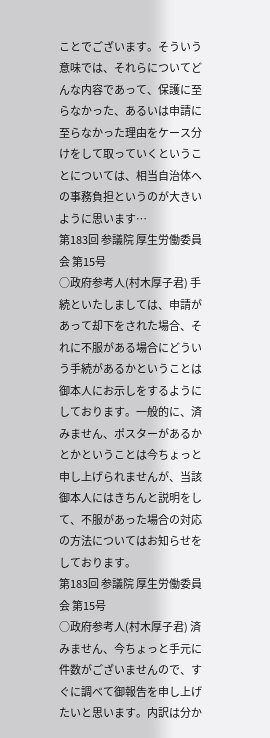ことでございます。そういう意味では、それらについてどんな内容であって、保護に至らなかった、あるいは申請に至らなかった理由をケース分けをして取っていくということについては、相当自治体への事務負担というのが大きいように思います…
第183回 参議院 厚生労働委員会 第15号
○政府参考人(村木厚子君) 手続といたしましては、申請があって却下をされた場合、それに不服がある場合にどういう手続があるかということは御本人にお示しをするようにしております。一般的に、済みません、ポスターがあるかとかということは今ちょっと申し上げられませんが、当該御本人にはきちんと説明をして、不服があった場合の対応の方法についてはお知らせをしております。
第183回 参議院 厚生労働委員会 第15号
○政府参考人(村木厚子君) 済みません、今ちょっと手元に件数がございませんので、すぐに調べて御報告を申し上げたいと思います。内訳は分か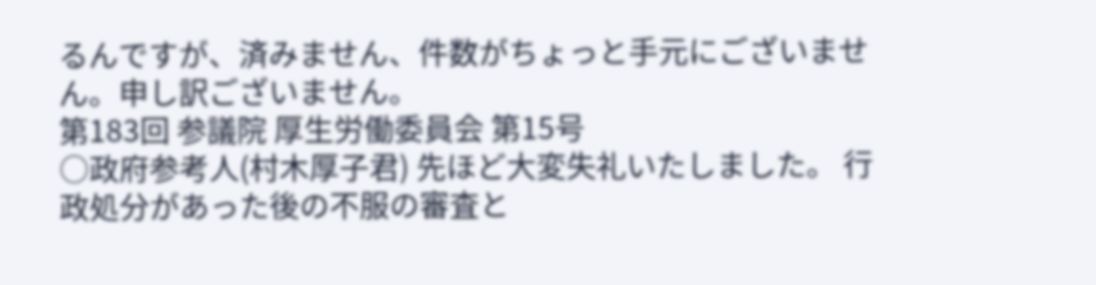るんですが、済みません、件数がちょっと手元にございません。申し訳ございません。
第183回 参議院 厚生労働委員会 第15号
○政府参考人(村木厚子君) 先ほど大変失礼いたしました。 行政処分があった後の不服の審査と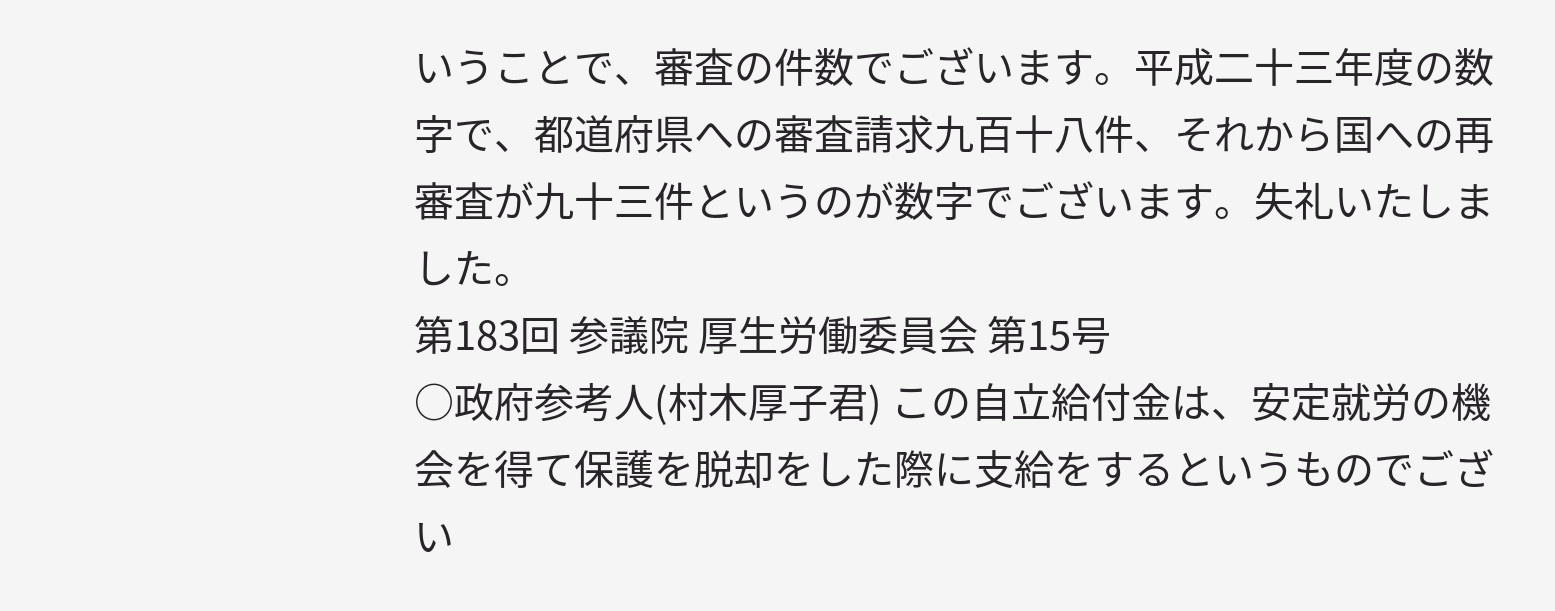いうことで、審査の件数でございます。平成二十三年度の数字で、都道府県への審査請求九百十八件、それから国への再審査が九十三件というのが数字でございます。失礼いたしました。
第183回 参議院 厚生労働委員会 第15号
○政府参考人(村木厚子君) この自立給付金は、安定就労の機会を得て保護を脱却をした際に支給をするというものでござい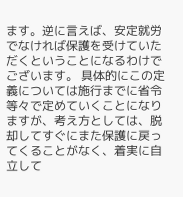ます。逆に言えば、安定就労でなければ保護を受けていただくということになるわけでございます。 具体的にこの定義については施行までに省令等々で定めていくことになりますが、考え方としては、脱却してすぐにまた保護に戻ってくることがなく、着実に自立して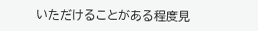いただけることがある程度見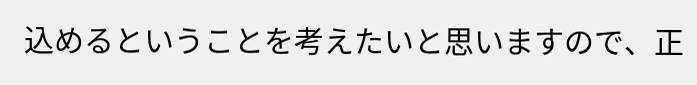込めるということを考えたいと思いますので、正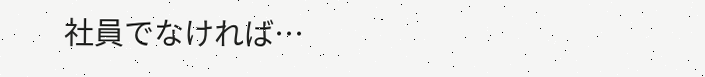社員でなければ…